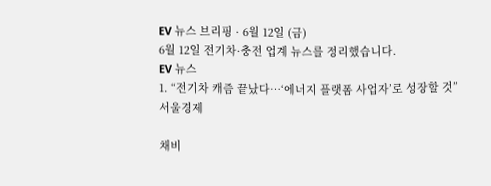EV 뉴스 브리핑 · 6월 12일 (금)
6월 12일 전기차·충전 업계 뉴스를 정리했습니다.
EV 뉴스
1. “전기차 캐즘 끝났다…‘에너지 플랫폼 사업자’로 성장할 것”
서울경제

채비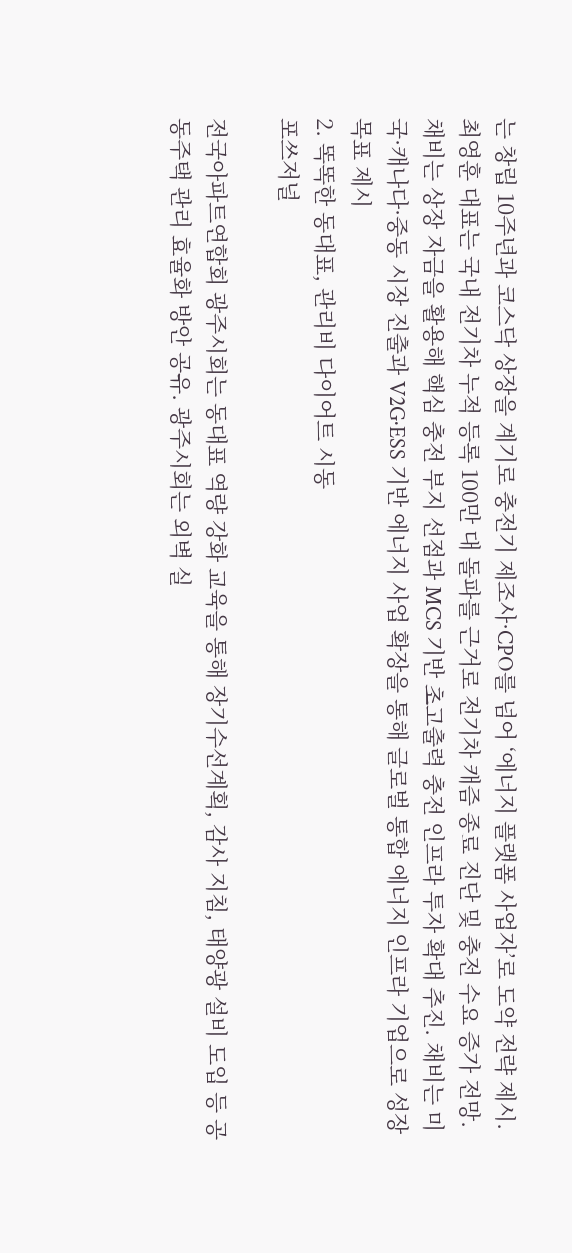는 창립 10주년과 코스닥 상장을 계기로 충전기 제조사·CPO를 넘어 ‘에너지 플랫폼 사업자’로 도약 전략 제시. 최영훈 대표는 국내 전기차 누적 등록 100만 대 돌파를 근거로 전기차 캐즘 종료 진단 및 충전 수요 증가 전망. 채비는 상장 자금을 활용해 핵심 충전 부지 선점과 MCS 기반 초고출력 충전 인프라 투자 확대 추진. 채비는 미국·캐나다·중동 시장 진출과 V2G·ESS 기반 에너지 사업 확장을 통해 글로벌 통합 에너지 인프라 기업으로 성장 목표 제시
2. 똑똑한 동대표, 관리비 다이어트 시동
포쓰저널

전국아파트연합회 광주시회는 동대표 역량 강화 교육을 통해 장기수선계획, 감사 지침, 태양광 설비 도입 등 공동주택 관리 효율화 방안 공유. 광주시회는 외벽 실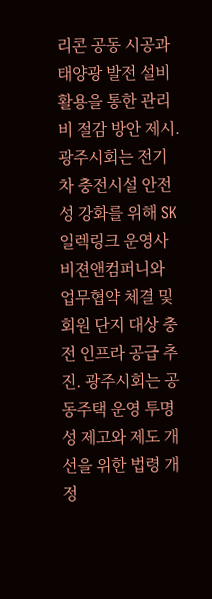리콘 공동 시공과 태양광 발전 설비 활용을 통한 관리비 절감 방안 제시. 광주시회는 전기차 충전시설 안전성 강화를 위해 SK일렉링크 운영사 비젼앤컴퍼니와 업무협약 체결 및 회원 단지 대상 충전 인프라 공급 추진. 광주시회는 공동주택 운영 투명성 제고와 제도 개선을 위한 법령 개정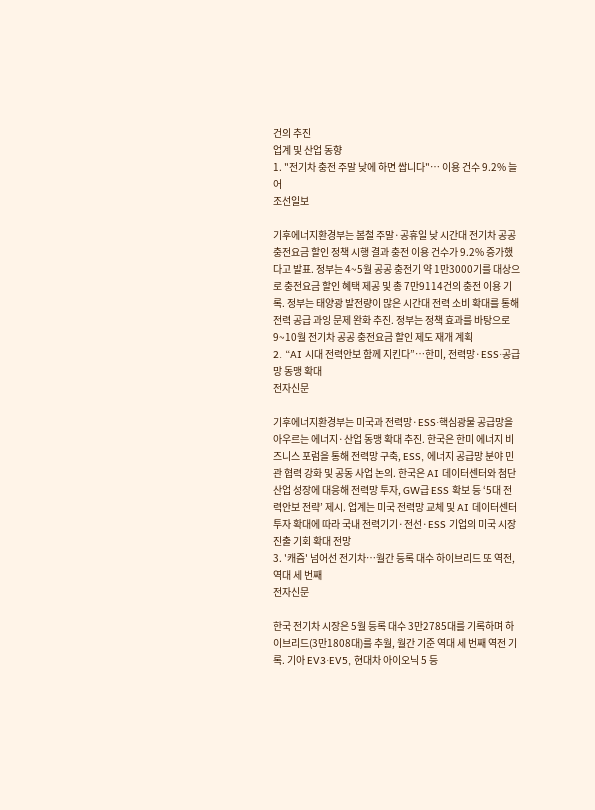건의 추진
업계 및 산업 동향
1. "전기차 충전 주말 낮에 하면 쌉니다"… 이용 건수 9.2% 늘어
조선일보

기후에너지환경부는 봄철 주말·공휴일 낮 시간대 전기차 공공 충전요금 할인 정책 시행 결과 충전 이용 건수가 9.2% 증가했다고 발표. 정부는 4~5월 공공 충전기 약 1만3000기를 대상으로 충전요금 할인 혜택 제공 및 총 7만9114건의 충전 이용 기록. 정부는 태양광 발전량이 많은 시간대 전력 소비 확대를 통해 전력 공급 과잉 문제 완화 추진. 정부는 정책 효과를 바탕으로 9~10월 전기차 공공 충전요금 할인 제도 재개 계획
2. “AI 시대 전력안보 함께 지킨다”…한미, 전력망·ESS·공급망 동맹 확대
전자신문

기후에너지환경부는 미국과 전력망·ESS·핵심광물 공급망을 아우르는 에너지·산업 동맹 확대 추진. 한국은 한미 에너지 비즈니스 포럼을 통해 전력망 구축, ESS, 에너지 공급망 분야 민관 협력 강화 및 공동 사업 논의. 한국은 AI 데이터센터와 첨단산업 성장에 대응해 전력망 투자, GW급 ESS 확보 등 ‘5대 전력안보 전략’ 제시. 업계는 미국 전력망 교체 및 AI 데이터센터 투자 확대에 따라 국내 전력기기·전선·ESS 기업의 미국 시장 진출 기회 확대 전망
3. '캐즘' 넘어선 전기차…월간 등록 대수 하이브리드 또 역전, 역대 세 번째
전자신문

한국 전기차 시장은 5월 등록 대수 3만2785대를 기록하며 하이브리드(3만1808대)를 추월, 월간 기준 역대 세 번째 역전 기록. 기아 EV3·EV5, 현대차 아이오닉 5 등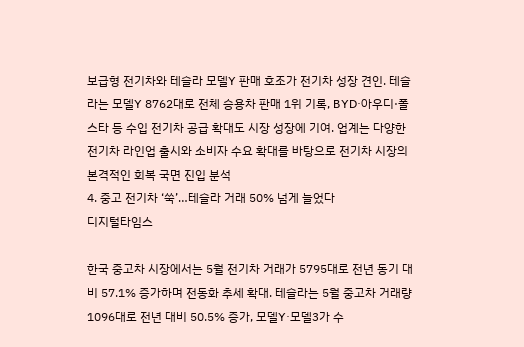보급형 전기차와 테슬라 모델Y 판매 호조가 전기차 성장 견인. 테슬라는 모델Y 8762대로 전체 승용차 판매 1위 기록, BYD·아우디·폴스타 등 수입 전기차 공급 확대도 시장 성장에 기여. 업계는 다양한 전기차 라인업 출시와 소비자 수요 확대를 바탕으로 전기차 시장의 본격적인 회복 국면 진입 분석
4. 중고 전기차 ‘쑥’…테슬라 거래 50% 넘게 늘었다
디지털타임스

한국 중고차 시장에서는 5월 전기차 거래가 5795대로 전년 동기 대비 57.1% 증가하며 전동화 추세 확대. 테슬라는 5월 중고차 거래량 1096대로 전년 대비 50.5% 증가, 모델Y·모델3가 수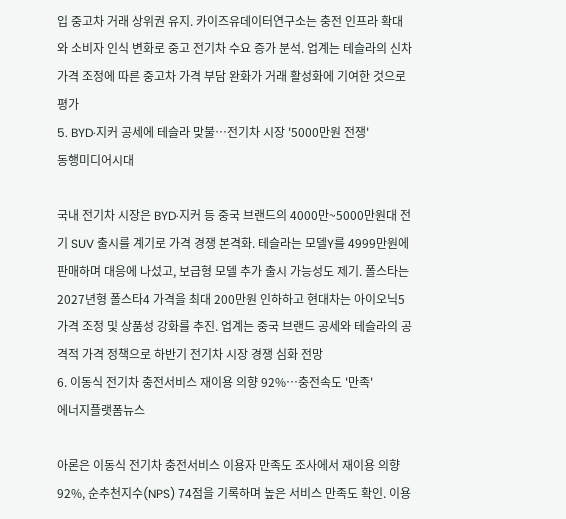입 중고차 거래 상위권 유지. 카이즈유데이터연구소는 충전 인프라 확대와 소비자 인식 변화로 중고 전기차 수요 증가 분석. 업계는 테슬라의 신차 가격 조정에 따른 중고차 가격 부담 완화가 거래 활성화에 기여한 것으로 평가
5. BYD·지커 공세에 테슬라 맞불…전기차 시장 '5000만원 전쟁'
동행미디어시대

국내 전기차 시장은 BYD·지커 등 중국 브랜드의 4000만~5000만원대 전기 SUV 출시를 계기로 가격 경쟁 본격화. 테슬라는 모델Y를 4999만원에 판매하며 대응에 나섰고, 보급형 모델 추가 출시 가능성도 제기. 폴스타는 2027년형 폴스타4 가격을 최대 200만원 인하하고 현대차는 아이오닉5 가격 조정 및 상품성 강화를 추진. 업계는 중국 브랜드 공세와 테슬라의 공격적 가격 정책으로 하반기 전기차 시장 경쟁 심화 전망
6. 이동식 전기차 충전서비스 재이용 의향 92%…충전속도 '만족'
에너지플랫폼뉴스

아론은 이동식 전기차 충전서비스 이용자 만족도 조사에서 재이용 의향 92%, 순추천지수(NPS) 74점을 기록하며 높은 서비스 만족도 확인. 이용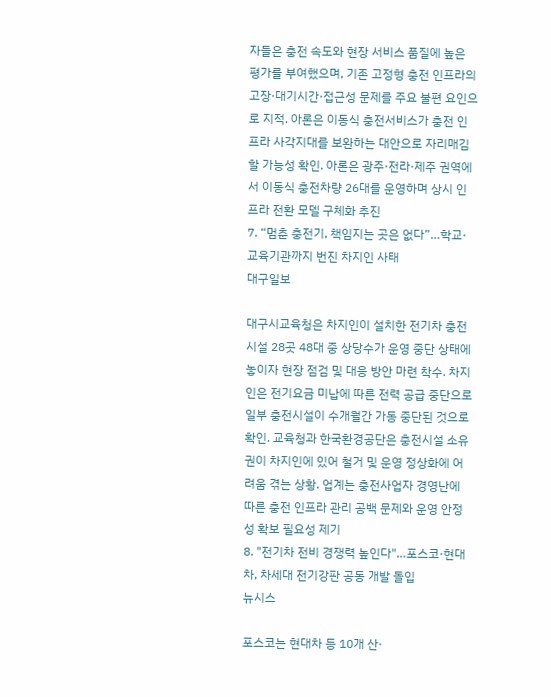자들은 충전 속도와 현장 서비스 품질에 높은 평가를 부여했으며, 기존 고정형 충전 인프라의 고장·대기시간·접근성 문제를 주요 불편 요인으로 지적. 아론은 이동식 충전서비스가 충전 인프라 사각지대를 보완하는 대안으로 자리매김할 가능성 확인. 아론은 광주·전라·제주 권역에서 이동식 충전차량 26대를 운영하며 상시 인프라 전환 모델 구체화 추진
7. “멈춘 충전기, 책임지는 곳은 없다”…학교·교육기관까지 번진 차지인 사태
대구일보

대구시교육청은 차지인이 설치한 전기차 충전시설 28곳 48대 중 상당수가 운영 중단 상태에 놓이자 현장 점검 및 대응 방안 마련 착수. 차지인은 전기요금 미납에 따른 전력 공급 중단으로 일부 충전시설이 수개월간 가동 중단된 것으로 확인. 교육청과 한국환경공단은 충전시설 소유권이 차지인에 있어 철거 및 운영 정상화에 어려움 겪는 상황. 업계는 충전사업자 경영난에 따른 충전 인프라 관리 공백 문제와 운영 안정성 확보 필요성 제기
8. "전기차 전비 경쟁력 높인다"…포스코·현대차, 차세대 전기강판 공동 개발 돌입
뉴시스

포스코는 현대차 등 10개 산·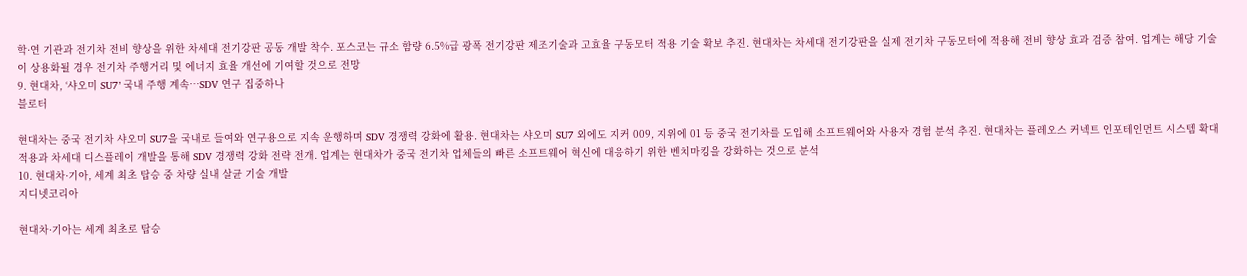학·연 기관과 전기차 전비 향상을 위한 차세대 전기강판 공동 개발 착수. 포스코는 규소 함량 6.5%급 광폭 전기강판 제조기술과 고효율 구동모터 적용 기술 확보 추진. 현대차는 차세대 전기강판을 실제 전기차 구동모터에 적용해 전비 향상 효과 검증 참여. 업계는 해당 기술이 상용화될 경우 전기차 주행거리 및 에너지 효율 개선에 기여할 것으로 전망
9. 현대차, ‘샤오미 SU7’ 국내 주행 계속…SDV 연구 집중하나
블로터

현대차는 중국 전기차 샤오미 SU7을 국내로 들여와 연구용으로 지속 운행하며 SDV 경쟁력 강화에 활용. 현대차는 샤오미 SU7 외에도 지커 009, 지위에 01 등 중국 전기차를 도입해 소프트웨어와 사용자 경험 분석 추진. 현대차는 플레오스 커넥트 인포테인먼트 시스템 확대 적용과 차세대 디스플레이 개발을 통해 SDV 경쟁력 강화 전략 전개. 업계는 현대차가 중국 전기차 업체들의 빠른 소프트웨어 혁신에 대응하기 위한 벤치마킹을 강화하는 것으로 분석
10. 현대차·기아, 세계 최초 탑승 중 차량 실내 살균 기술 개발
지디넷코리아

현대차·기아는 세계 최초로 탑승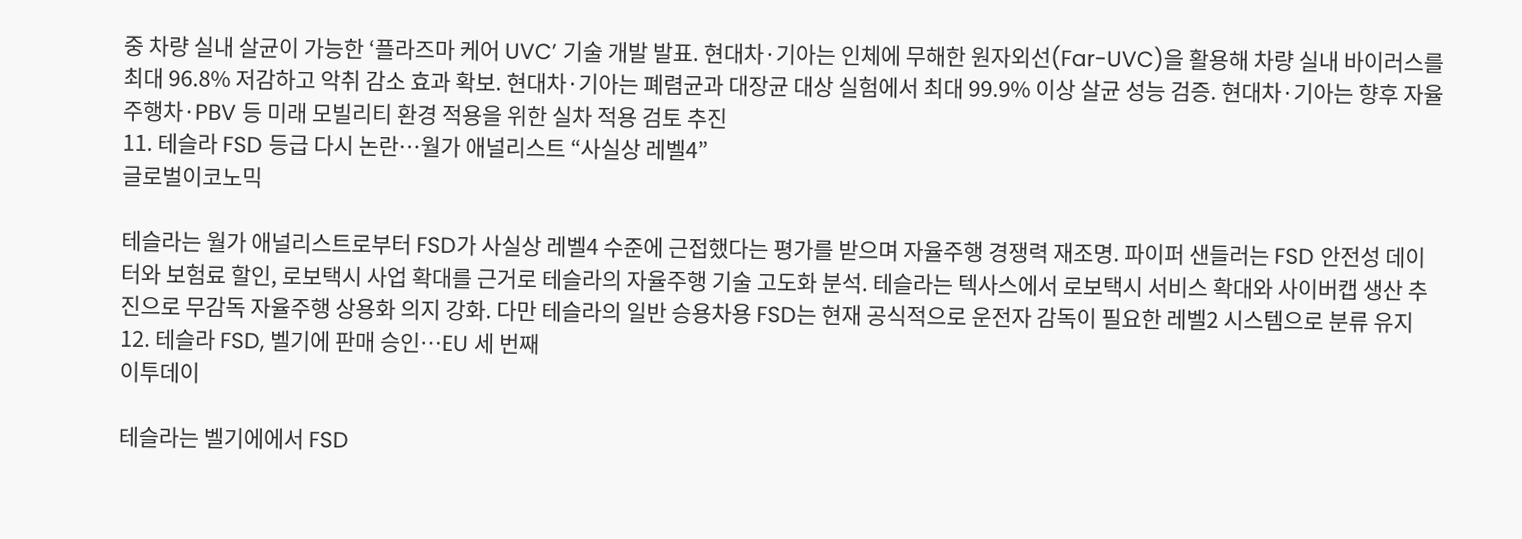중 차량 실내 살균이 가능한 ‘플라즈마 케어 UVC’ 기술 개발 발표. 현대차·기아는 인체에 무해한 원자외선(Far-UVC)을 활용해 차량 실내 바이러스를 최대 96.8% 저감하고 악취 감소 효과 확보. 현대차·기아는 폐렴균과 대장균 대상 실험에서 최대 99.9% 이상 살균 성능 검증. 현대차·기아는 향후 자율주행차·PBV 등 미래 모빌리티 환경 적용을 위한 실차 적용 검토 추진
11. 테슬라 FSD 등급 다시 논란…월가 애널리스트 “사실상 레벨4”
글로벌이코노믹

테슬라는 월가 애널리스트로부터 FSD가 사실상 레벨4 수준에 근접했다는 평가를 받으며 자율주행 경쟁력 재조명. 파이퍼 샌들러는 FSD 안전성 데이터와 보험료 할인, 로보택시 사업 확대를 근거로 테슬라의 자율주행 기술 고도화 분석. 테슬라는 텍사스에서 로보택시 서비스 확대와 사이버캡 생산 추진으로 무감독 자율주행 상용화 의지 강화. 다만 테슬라의 일반 승용차용 FSD는 현재 공식적으로 운전자 감독이 필요한 레벨2 시스템으로 분류 유지
12. 테슬라 FSD, 벨기에 판매 승인…EU 세 번째
이투데이

테슬라는 벨기에에서 FSD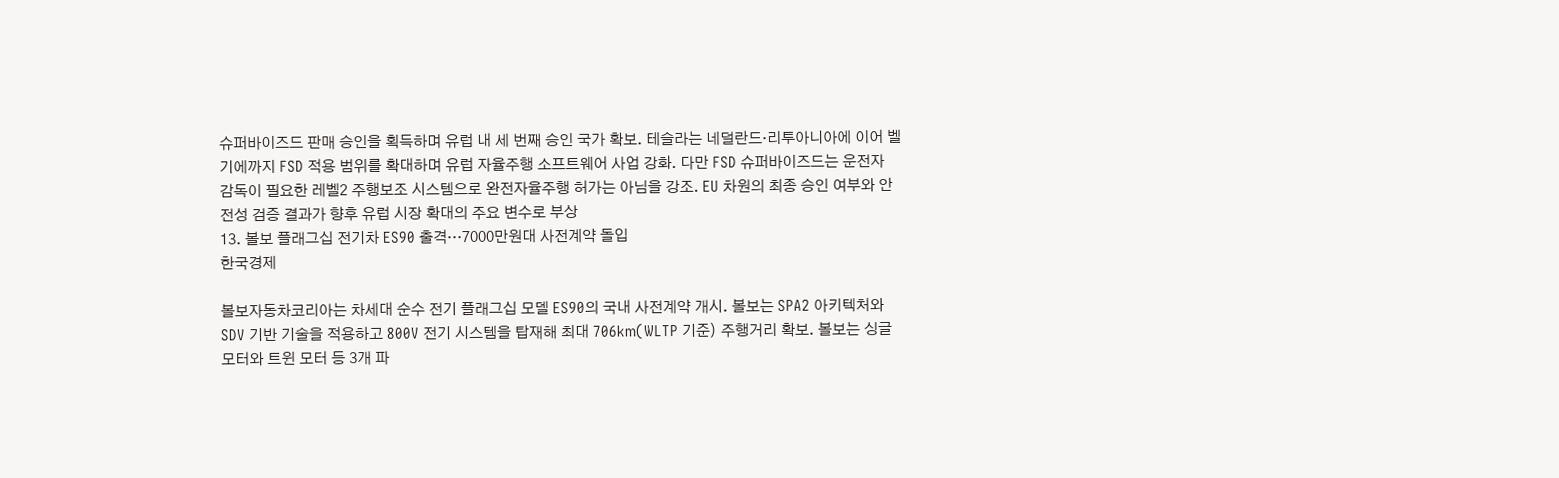슈퍼바이즈드 판매 승인을 획득하며 유럽 내 세 번째 승인 국가 확보. 테슬라는 네덜란드·리투아니아에 이어 벨기에까지 FSD 적용 범위를 확대하며 유럽 자율주행 소프트웨어 사업 강화. 다만 FSD 슈퍼바이즈드는 운전자 감독이 필요한 레벨2 주행보조 시스템으로 완전자율주행 허가는 아님을 강조. EU 차원의 최종 승인 여부와 안전성 검증 결과가 향후 유럽 시장 확대의 주요 변수로 부상
13. 볼보 플래그십 전기차 ES90 출격…7000만원대 사전계약 돌입
한국경제

볼보자동차코리아는 차세대 순수 전기 플래그십 모델 ES90의 국내 사전계약 개시. 볼보는 SPA2 아키텍처와 SDV 기반 기술을 적용하고 800V 전기 시스템을 탑재해 최대 706km(WLTP 기준) 주행거리 확보. 볼보는 싱글 모터와 트윈 모터 등 3개 파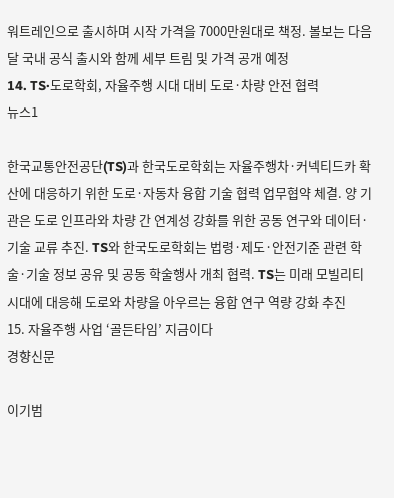워트레인으로 출시하며 시작 가격을 7000만원대로 책정. 볼보는 다음 달 국내 공식 출시와 함께 세부 트림 및 가격 공개 예정
14. TS·도로학회, 자율주행 시대 대비 도로·차량 안전 협력
뉴스1

한국교통안전공단(TS)과 한국도로학회는 자율주행차·커넥티드카 확산에 대응하기 위한 도로·자동차 융합 기술 협력 업무협약 체결. 양 기관은 도로 인프라와 차량 간 연계성 강화를 위한 공동 연구와 데이터·기술 교류 추진. TS와 한국도로학회는 법령·제도·안전기준 관련 학술·기술 정보 공유 및 공동 학술행사 개최 협력. TS는 미래 모빌리티 시대에 대응해 도로와 차량을 아우르는 융합 연구 역량 강화 추진
15. 자율주행 사업 ‘골든타임’ 지금이다
경향신문

이기범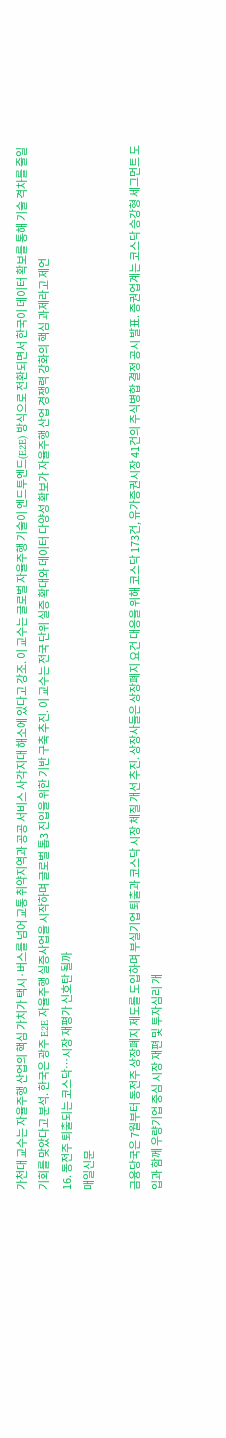가천대 교수는 자율주행 산업의 핵심 가치가 택시·버스를 넘어 교통 취약지역과 공공 서비스 사각지대 해소에 있다고 강조. 이 교수는 글로벌 자율주행 기술이 엔드투엔드(E2E) 방식으로 전환되면서 한국이 데이터 확보를 통해 기술 격차를 줄일 기회를 맞았다고 분석. 한국은 광주 E2E 자율주행 실증사업을 시작하며 글로벌 톱3 진입을 위한 기반 구축 추진. 이 교수는 전국 단위 실증 확대와 데이터 다양성 확보가 자율주행 산업 경쟁력 강화의 핵심 과제라고 제언
16. 동전주 퇴출되는 코스닥…시장 재평가 신호탄 될까
매일신문

금융당국은 7월부터 동전주 상장폐지 제도를 도입하며 부실기업 퇴출과 코스닥 시장 체질 개선 추진. 상장사들은 상장폐지 요건 대응을 위해 코스닥 173건, 유가증권시장 41건의 주식병합 결정 공시 발표. 증권업계는 코스닥 승강형 세그먼트 도입과 함께 우량기업 중심 시장 재편 및 투자심리 개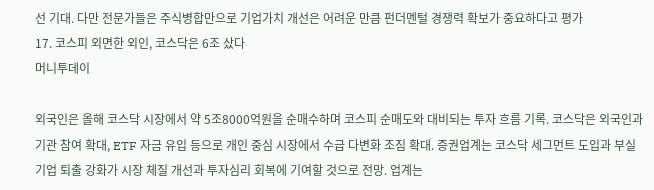선 기대. 다만 전문가들은 주식병합만으로 기업가치 개선은 어려운 만큼 펀더멘털 경쟁력 확보가 중요하다고 평가
17. 코스피 외면한 외인, 코스닥은 6조 샀다
머니투데이

외국인은 올해 코스닥 시장에서 약 5조8000억원을 순매수하며 코스피 순매도와 대비되는 투자 흐름 기록. 코스닥은 외국인과 기관 참여 확대, ETF 자금 유입 등으로 개인 중심 시장에서 수급 다변화 조짐 확대. 증권업계는 코스닥 세그먼트 도입과 부실기업 퇴출 강화가 시장 체질 개선과 투자심리 회복에 기여할 것으로 전망. 업계는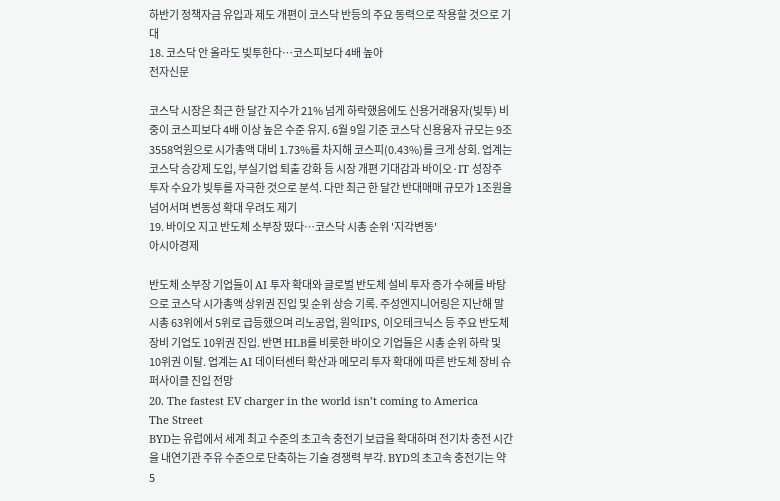하반기 정책자금 유입과 제도 개편이 코스닥 반등의 주요 동력으로 작용할 것으로 기대
18. 코스닥 안 올라도 빚투한다…코스피보다 4배 높아
전자신문

코스닥 시장은 최근 한 달간 지수가 21% 넘게 하락했음에도 신용거래융자(빚투) 비중이 코스피보다 4배 이상 높은 수준 유지. 6월 9일 기준 코스닥 신용융자 규모는 9조3558억원으로 시가총액 대비 1.73%를 차지해 코스피(0.43%)를 크게 상회. 업계는 코스닥 승강제 도입, 부실기업 퇴출 강화 등 시장 개편 기대감과 바이오·IT 성장주 투자 수요가 빚투를 자극한 것으로 분석. 다만 최근 한 달간 반대매매 규모가 1조원을 넘어서며 변동성 확대 우려도 제기
19. 바이오 지고 반도체 소부장 떴다…코스닥 시총 순위 '지각변동'
아시아경제

반도체 소부장 기업들이 AI 투자 확대와 글로벌 반도체 설비 투자 증가 수혜를 바탕으로 코스닥 시가총액 상위권 진입 및 순위 상승 기록. 주성엔지니어링은 지난해 말 시총 63위에서 5위로 급등했으며 리노공업, 원익IPS, 이오테크닉스 등 주요 반도체 장비 기업도 10위권 진입. 반면 HLB를 비롯한 바이오 기업들은 시총 순위 하락 및 10위권 이탈. 업계는 AI 데이터센터 확산과 메모리 투자 확대에 따른 반도체 장비 슈퍼사이클 진입 전망
20. The fastest EV charger in the world isn’t coming to America
The Street
BYD는 유럽에서 세계 최고 수준의 초고속 충전기 보급을 확대하며 전기차 충전 시간을 내연기관 주유 수준으로 단축하는 기술 경쟁력 부각. BYD의 초고속 충전기는 약 5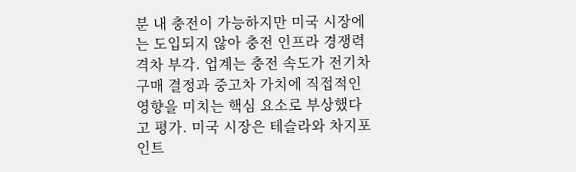분 내 충전이 가능하지만 미국 시장에는 도입되지 않아 충전 인프라 경쟁력 격차 부각. 업계는 충전 속도가 전기차 구매 결정과 중고차 가치에 직접적인 영향을 미치는 핵심 요소로 부상했다고 평가. 미국 시장은 테슬라와 차지포인트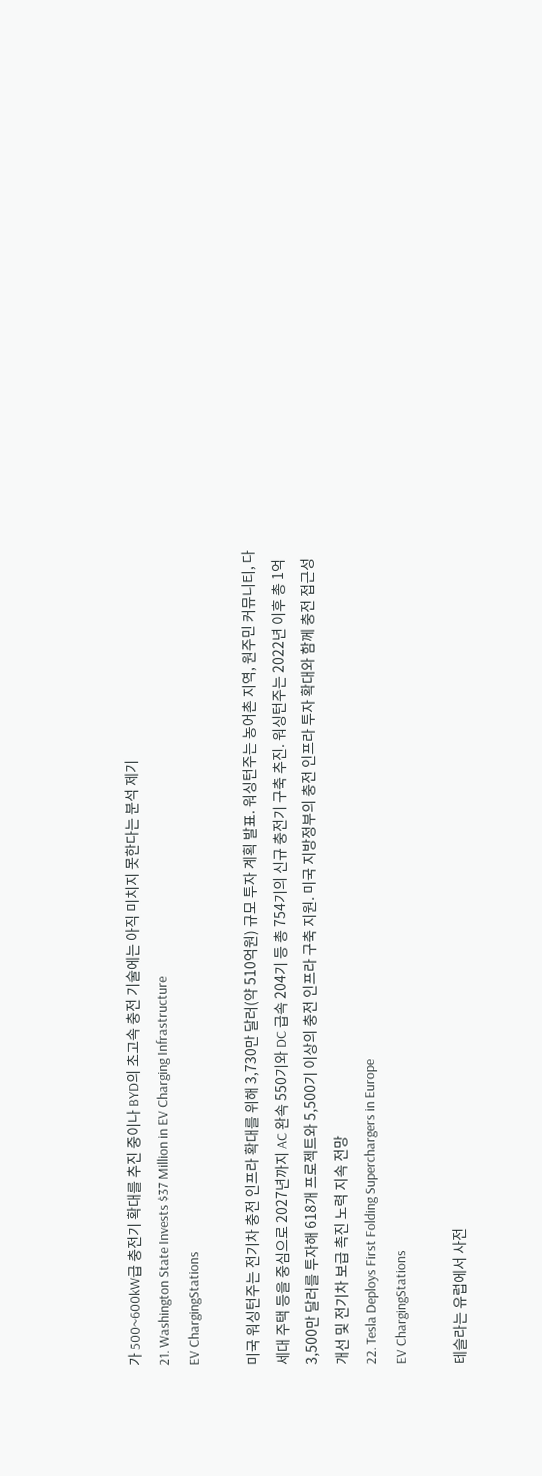가 500~600kW급 충전기 확대를 추진 중이나 BYD의 초고속 충전 기술에는 아직 미치지 못한다는 분석 제기
21. Washington State Invests $37 Million in EV Charging Infrastructure
EV ChargingStations

미국 워싱턴주는 전기차 충전 인프라 확대를 위해 3,730만 달러(약 510억원) 규모 투자 계획 발표. 워싱턴주는 농어촌 지역, 원주민 커뮤니티, 다세대 주택 등을 중심으로 2027년까지 AC 완속 550기와 DC 급속 204기 등 총 754기의 신규 충전기 구축 추진. 워싱턴주는 2022년 이후 총 1억3,500만 달러를 투자해 618개 프로젝트와 5,500기 이상의 충전 인프라 구축 지원. 미국 지방정부의 충전 인프라 투자 확대와 함께 충전 접근성 개선 및 전기차 보급 촉진 노력 지속 전망
22. Tesla Deploys First Folding Superchargers in Europe
EV ChargingStations

테슬라는 유럽에서 사전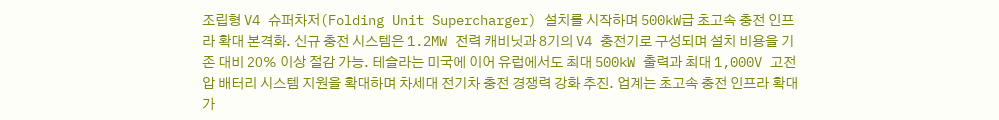조립형 V4 슈퍼차저(Folding Unit Supercharger) 설치를 시작하며 500kW급 초고속 충전 인프라 확대 본격화. 신규 충전 시스템은 1.2MW 전력 캐비닛과 8기의 V4 충전기로 구성되며 설치 비용을 기존 대비 20% 이상 절감 가능. 테슬라는 미국에 이어 유럽에서도 최대 500kW 출력과 최대 1,000V 고전압 배터리 시스템 지원을 확대하며 차세대 전기차 충전 경쟁력 강화 추진. 업계는 초고속 충전 인프라 확대가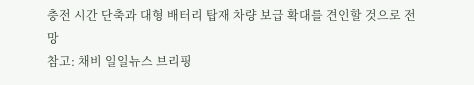충전 시간 단축과 대형 배터리 탑재 차량 보급 확대를 견인할 것으로 전망
참고: 채비 일일뉴스 브리핑